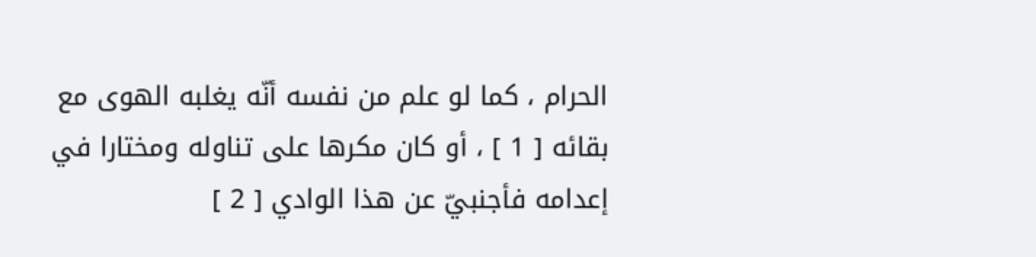الحرام ، كما لو علم من نفسه أنّه يغلبه الهوى مع بقائه [ 1 ] ، أو كان مكرها على تناوله ومختارا في إعدامه فأجنبيّ عن هذا الوادي [ 2 ]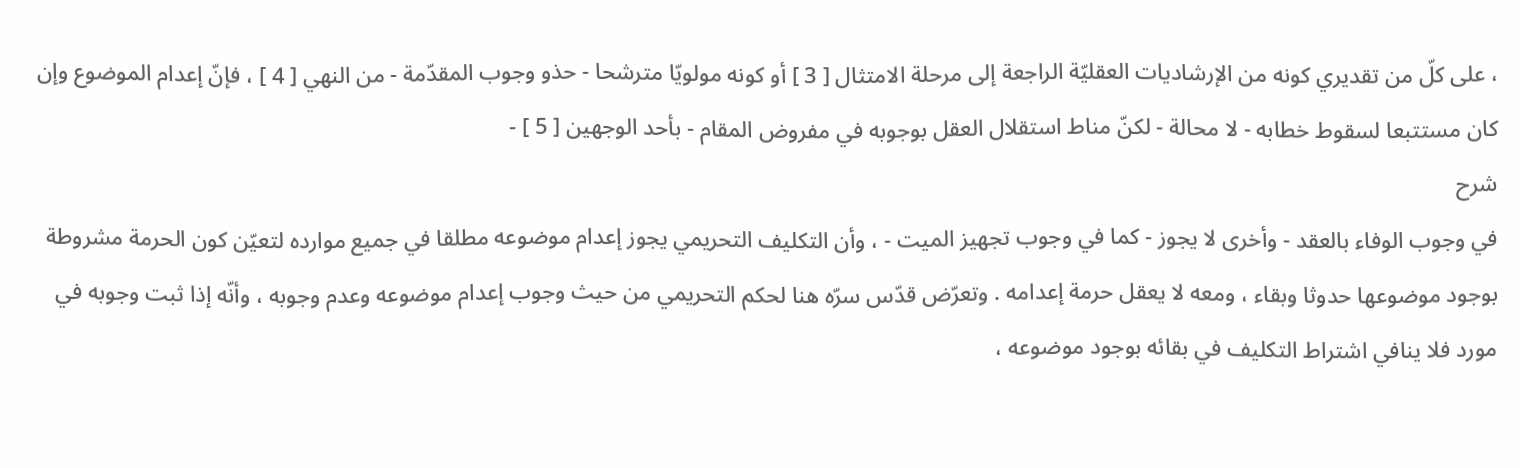، على كلّ من تقديري كونه من الإرشاديات العقليّة الراجعة إلى مرحلة الامتثال [ 3 ] أو كونه مولويّا مترشحا - حذو وجوب المقدّمة - من النهي [ 4 ] ، فإنّ إعدام الموضوع وإن كان مستتبعا لسقوط خطابه - لا محالة - لكنّ مناط استقلال العقل بوجوبه في مفروض المقام - بأحد الوجهين [ 5 ] -
شرح
في وجوب الوفاء بالعقد - وأخرى لا يجوز - كما في وجوب تجهيز الميت - ، وأن التكليف التحريمي يجوز إعدام موضوعه مطلقا في جميع موارده لتعيّن كون الحرمة مشروطة بوجود موضوعها حدوثا وبقاء ، ومعه لا يعقل حرمة إعدامه . وتعرّض قدّس سرّه هنا لحكم التحريمي من حيث وجوب إعدام موضوعه وعدم وجوبه ، وأنّه إذا ثبت وجوبه في مورد فلا ينافي اشتراط التكليف في بقائه بوجود موضوعه ،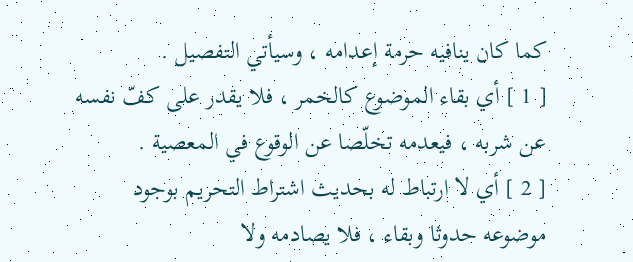كما كان ينافيه حرمة إعدامه ، وسيأتي التفصيل .
[ 1 ] أي بقاء الموضوع كالخمر ، فلا يقدر على كفّ نفسه عن شربه ، فيعدمه تخلّصا عن الوقوع في المعصية .
[ 2 ] أي لا ارتباط له بحديث اشتراط التحريم بوجود موضوعه حدوثا وبقاء ، فلا يصادمه ولا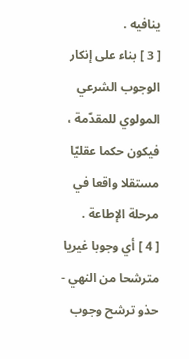ينافيه .
[ 3 ] بناء على إنكار الوجوب الشرعي المولوي للمقدّمة ، فيكون حكما عقليّا مستقلا واقعا في مرحلة الإطاعة .
[ 4 ] أي وجوبا غيريا مترشحا من النهي - حذو ترشح وجوب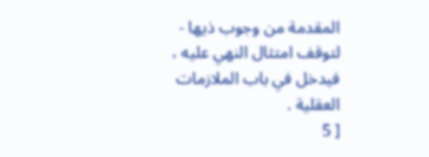المقدمة من وجوب ذيها - لتوقف امتثال النهي عليه ، فيدخل في باب الملازمات العقلية .
[ 5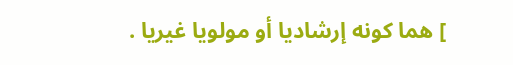] هما كونه إرشاديا أو مولويا غيريا .